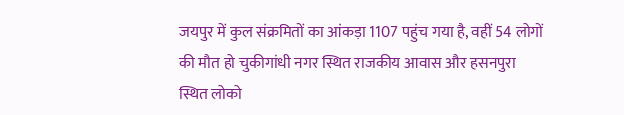जयपुर में कुल संक्रमितों का आंकड़ा 1107 पहुंच गया है, वहीं 54 लोगों की मौत हो चुकीगांधी नगर स्थित राजकीय आवास और हसनपुरा स्थित लोको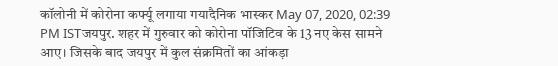कॉलोनी में कोरोना कर्फ्यू लगाया गयादैनिक भास्कर May 07, 2020, 02:39 PM ISTजयपुर. शहर में गुरुवार को कोरोना पॉजिटिव के 13 नए केस सामने आए। जिसके बाद जयपुर में कुल संक्रमितों का आंकड़ा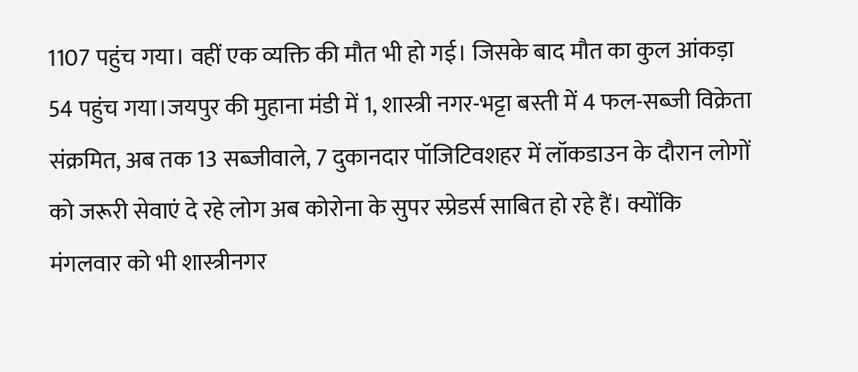1107 पहुंच गया। वहीं एक व्यक्ति की मौत भी हो गई। जिसके बाद मौत का कुल आंकड़ा 54 पहुंच गया।जयपुर की मुहाना मंडी में 1, शास्त्री नगर-भट्टा बस्ती में 4 फल-सब्जी विक्रेता संक्रमित, अब तक 13 सब्जीवाले, 7 दुकानदार पॉजिटिवशहर में लॉकडाउन के दौरान लोगों को जरूरी सेवाएं दे रहे लोग अब कोरोना के सुपर स्प्रेडर्स साबित हो रहे हैं। क्योंकि मंगलवार को भी शास्त्रीनगर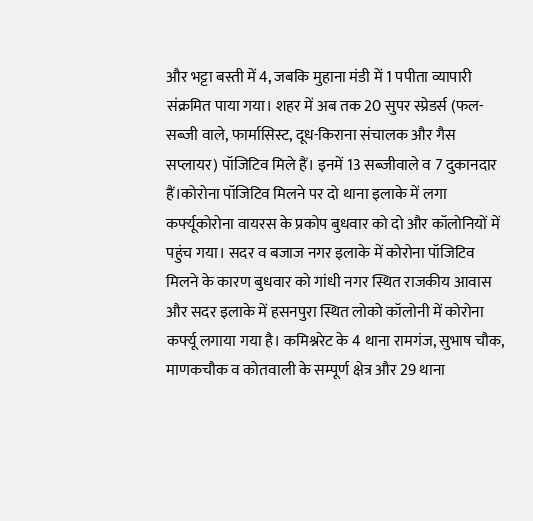और भट्टा बस्ती में 4, जबकि मुहाना मंडी में 1 पपीता व्यापारी संक्रमित पाया गया। शहर में अब तक 20 सुपर स्प्रेडर्स (फल-सब्जी वाले, फार्मासिस्ट, दूध-किराना संचालक और गैस सप्लायर) पॉजिटिव मिले हैं। इनमें 13 सब्जीवाले व 7 दुकानदार हैं।कोरोना पॉजिटिव मिलने पर दो थाना इलाके में लगा कर्फ्यूकोरोना वायरस के प्रकोप बुधवार को दो और कॉलोनियों में पहुंच गया। सदर व बजाज नगर इलाके में कोरोना पॉजिटिव मिलने के कारण बुधवार को गांधी नगर स्थित राजकीय आवास और सदर इलाके में हसनपुरा स्थित लोको कॉलोनी में कोरोना कर्फ्यू लगाया गया है। कमिश्नरेट के 4 थाना रामगंज, सुभाष चौक, माणकचौक व कोतवाली के सम्पूर्ण क्षेत्र और 29 थाना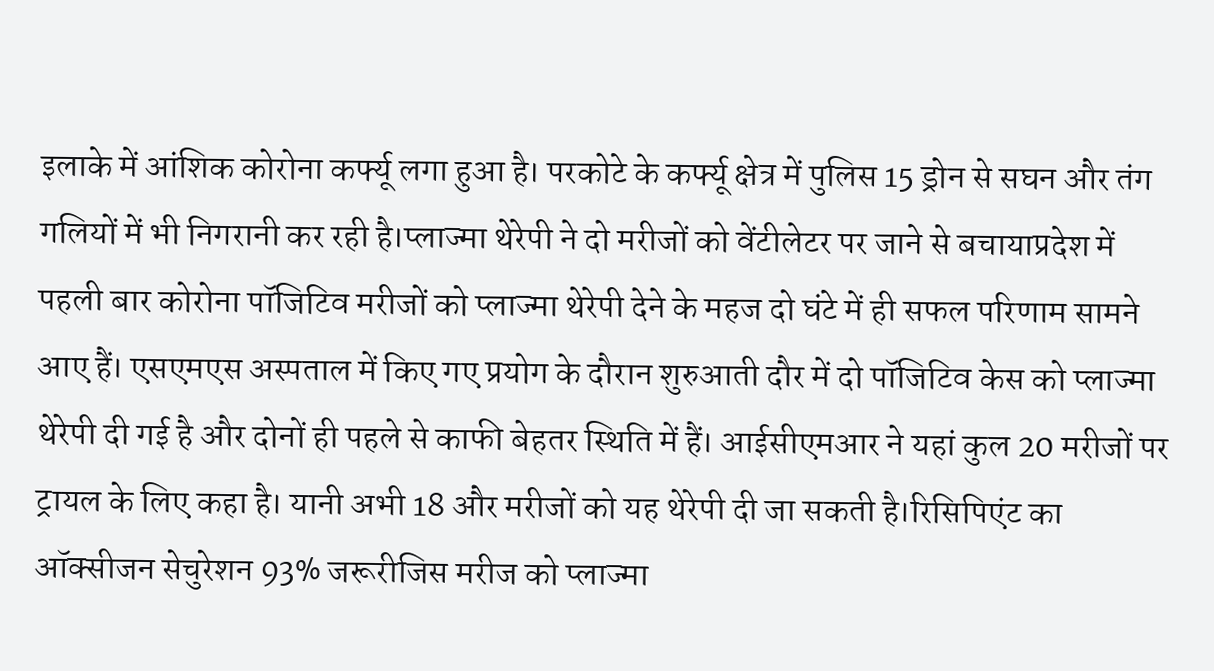इलाके में आंशिक कोरोना कर्फ्यू लगा हुआ है। परकोटे के कर्फ्यू क्षेत्र में पुलिस 15 ड्रोन से सघन और तंग गलियों में भी निगरानी कर रही है।प्लाज्मा थेरेपी ने दो मरीजों को वेंटीलेटर पर जाने से बचायाप्रदेश में पहली बार कोरोना पॉजिटिव मरीजों को प्लाज्मा थेरेपी देने के महज दो घंटे में ही सफल परिणाम सामने आए हैं। एसएमएस अस्पताल में किए गए प्रयोग के दौरान शुरुआती दौर में दो पॉजिटिव केस को प्लाज्मा थेरेपी दी गई है और दोनों ही पहले से काफी बेहतर स्थिति में हैं। आईसीएमआर ने यहां कुल 20 मरीजों पर ट्रायल के लिए कहा है। यानी अभी 18 और मरीजों को यह थेरेपी दी जा सकती है।रिसिपिएंट का ऑक्सीजन सेचुरेशन 93% जरूरीजिस मरीज को प्लाज्मा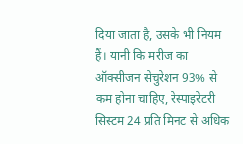दिया जाता है, उसके भी नियम हैं। यानी कि मरीज का ऑक्सीजन सेचुरेशन 93% से कम होना चाहिए, रेस्पाइरेटरी सिस्टम 24 प्रति मिनट से अधिक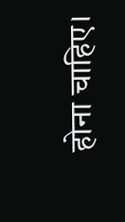होना चाहिए।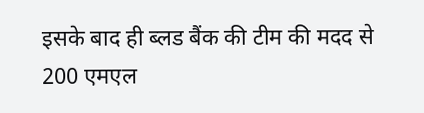इसके बाद ही ब्लड बैंक की टीम की मदद से 200 एमएल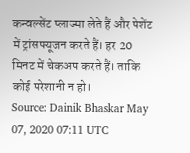कन्वल्सेंट प्लाज्मा लेते हैं और पेशेंट में ट्रांसफ्यूजन करते हैं। हर 20 मिनट में चेकअप करते हैं। ताकि कोई परेशानी न हो।
Source: Dainik Bhaskar May 07, 2020 07:11 UTC